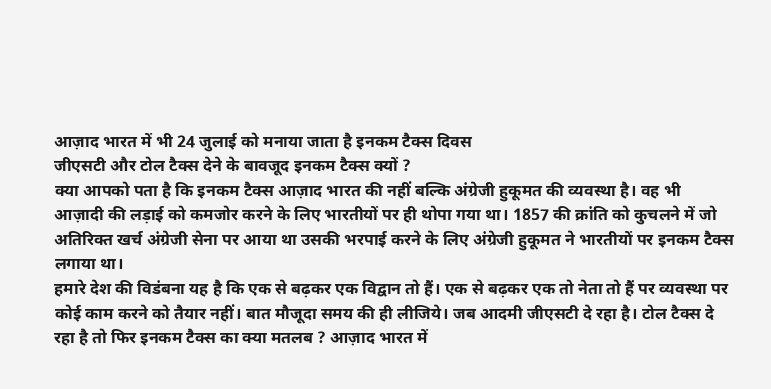आज़ाद भारत में भी 24 जुलाई को मनाया जाता है इनकम टैक्स दिवस
जीएसटी और टोल टैक्स देने के बावजूद इनकम टैक्स क्यों ?
क्या आपको पता है कि इनकम टैक्स आज़ाद भारत की नहीं बल्कि अंग्रेजी हुकूमत की व्यवस्था है। वह भी आज़ादी की लड़ाई को कमजोर करने के लिए भारतीयों पर ही थोपा गया था। 1857 की क्रांति को कुचलने में जो अतिरिक्त खर्च अंग्रेजी सेना पर आया था उसकी भरपाई करने के लिए अंग्रेजी हुकूमत ने भारतीयों पर इनकम टैक्स लगाया था।
हमारे देश की विडंबना यह है कि एक से बढ़कर एक विद्वान तो हैं। एक से बढ़कर एक तो नेता तो हैं पर व्यवस्था पर कोई काम करने को तैयार नहीं। बात मौजूदा समय की ही लीजिये। जब आदमी जीएसटी दे रहा है। टोल टैक्स दे रहा है तो फिर इनकम टैक्स का क्या मतलब ? आज़ाद भारत में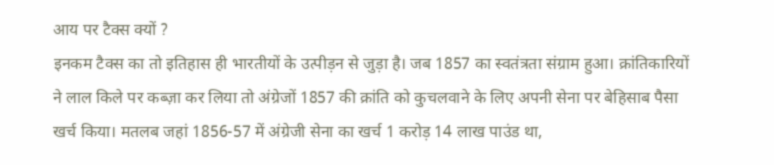आय पर टैक्स क्यों ?
इनकम टैक्स का तो इतिहास ही भारतीयों के उत्पीड़न से जुड़ा है। जब 1857 का स्वतंत्रता संग्राम हुआ। क्रांतिकारियों ने लाल किले पर कब्ज़ा कर लिया तो अंग्रेजों 1857 की क्रांति को कुचलवाने के लिए अपनी सेना पर बेहिसाब पैसा खर्च किया। मतलब जहां 1856-57 में अंग्रेजी सेना का खर्च 1 करोड़ 14 लाख पाउंड था,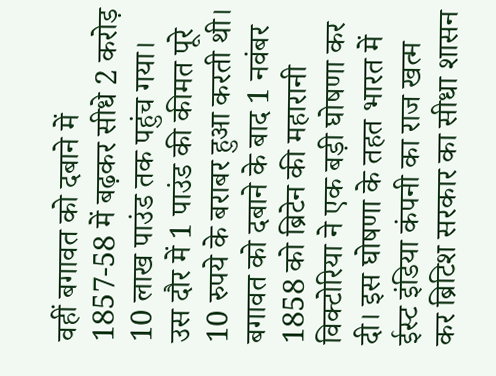वहीं बगावत को दबाने में 1857-58 में बढ़कर सीधे 2 करोड़ 10 लाख पाउंड तक पहुंच गया। उस दौर में 1 पाउंड की कीमत पूरे 10 रुपये के बराबर हुआ करती थी।
बगावत को दबाने के बाद 1 नवंबर 1858 को ब्रिटेन की महारानी विक्टोरिया ने एक बड़ी घोषणा कर दी। इस घोषणा के तहत भारत में ईस्ट इंडिया कंपनी का राज खत्म कर ब्रिटिश सरकार का सीधा शासन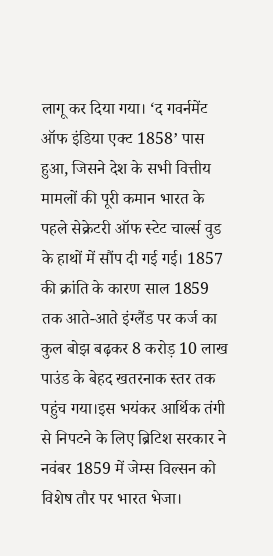लागू कर दिया गया। ‘द गवर्नमेंट ऑफ इंडिया एक्ट 1858’ पास हुआ, जिसने देश के सभी वित्तीय मामलों की पूरी कमान भारत के पहले सेक्रेटरी ऑफ स्टेट चार्ल्स वुड के हाथों में सौंप दी गई गई। 1857 की क्रांति के कारण साल 1859 तक आते-आते इंग्लैंड पर कर्ज का कुल बोझ बढ़कर 8 करोड़ 10 लाख पाउंड के बेहद खतरनाक स्तर तक पहुंच गया।इस भयंकर आर्थिक तंगी से निपटने के लिए ब्रिटिश सरकार ने नवंबर 1859 में जेम्स विल्सन को विशेष तौर पर भारत भेजा।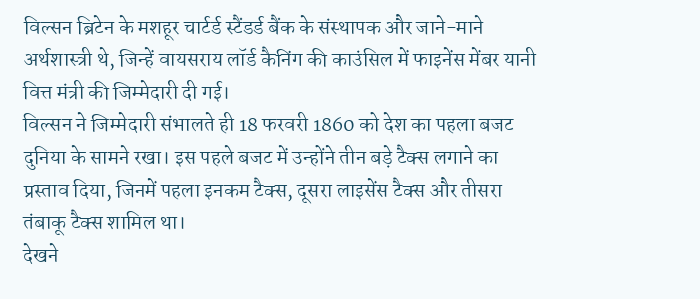विल्सन ब्रिटेन के मशहूर चार्टर्ड स्टैंडर्ड बैंक के संस्थापक और जाने-माने अर्थशास्त्री थे, जिन्हें वायसराय लॉर्ड कैनिंग की काउंसिल में फाइनेंस मेंबर यानी वित्त मंत्री की जिम्मेदारी दी गई।
विल्सन ने जिम्मेदारी संभालते ही 18 फरवरी 1860 को देश का पहला बजट दुनिया के सामने रखा। इस पहले बजट में उन्होंने तीन बड़े टैक्स लगाने का प्रस्ताव दिया, जिनमें पहला इनकम टैक्स, दूसरा लाइसेंस टैक्स और तीसरा तंबाकू टैक्स शामिल था।
देखने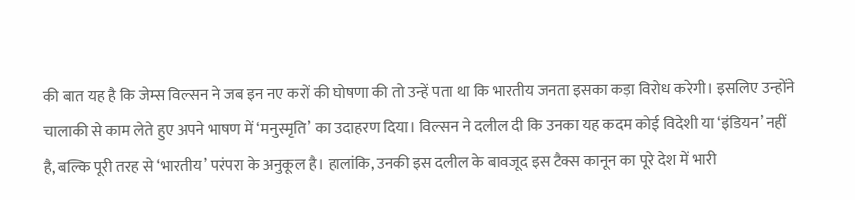की बात यह है कि जेम्स विल्सन ने जब इन नए करों की घोषणा की तो उन्हें पता था कि भारतीय जनता इसका कड़ा विरोध करेगी। इसलिए उन्होंने चालाकी से काम लेते हुए अपने भाषण में ‘मनुस्मृति’ का उदाहरण दिया। विल्सन ने दलील दी कि उनका यह कदम कोई विदेशी या ‘इंडियन’ नहीं है, बल्कि पूरी तरह से ‘भारतीय’ परंपरा के अनुकूल है। हालांकि, उनकी इस दलील के बावजूद इस टैक्स कानून का पूरे देश में भारी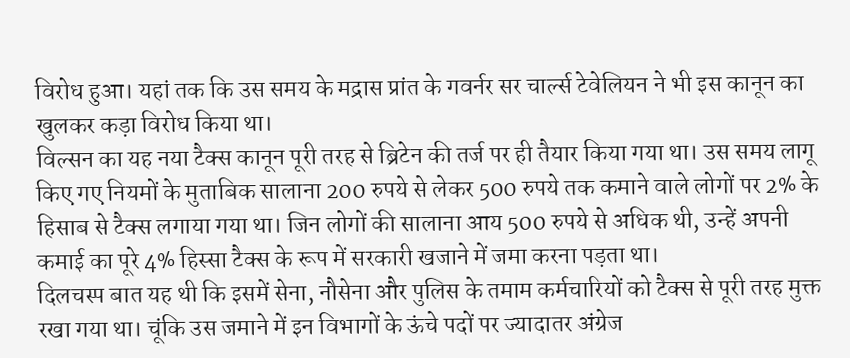विरोध हुआ। यहां तक कि उस समय के मद्रास प्रांत के गवर्नर सर चार्ल्स टेवेलियन ने भी इस कानून का खुलकर कड़ा विरोध किया था।
विल्सन का यह नया टैक्स कानून पूरी तरह से ब्रिटेन की तर्ज पर ही तैयार किया गया था। उस समय लागू किए गए नियमों के मुताबिक सालाना 200 रुपये से लेकर 500 रुपये तक कमाने वाले लोगों पर 2% के हिसाब से टैक्स लगाया गया था। जिन लोगों की सालाना आय 500 रुपये से अधिक थी, उन्हें अपनी कमाई का पूरे 4% हिस्सा टैक्स के रूप में सरकारी खजाने में जमा करना पड़ता था।
दिलचस्प बात यह थी कि इसमें सेना, नौसेना और पुलिस के तमाम कर्मचारियों को टैक्स से पूरी तरह मुक्त रखा गया था। चूंकि उस जमाने में इन विभागों के ऊंचे पदों पर ज्यादातर अंग्रेज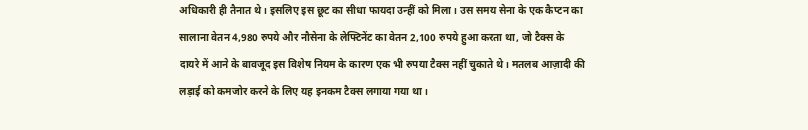अधिकारी ही तैनात थे। इसलिए इस छूट का सीधा फायदा उन्हीं को मिला। उस समय सेना के एक कैप्टन का सालाना वेतन 4,980 रुपये और नौसेना के लेफ्टिनेंट का वेतन 2,100 रुपये हुआ करता था, जो टैक्स के दायरे में आने के बावजूद इस विशेष नियम के कारण एक भी रुपया टैक्स नहीं चुकाते थे। मतलब आज़ादी की लड़ाई को कमजोर करने के लिए यह इनकम टैक्स लगाया गया था।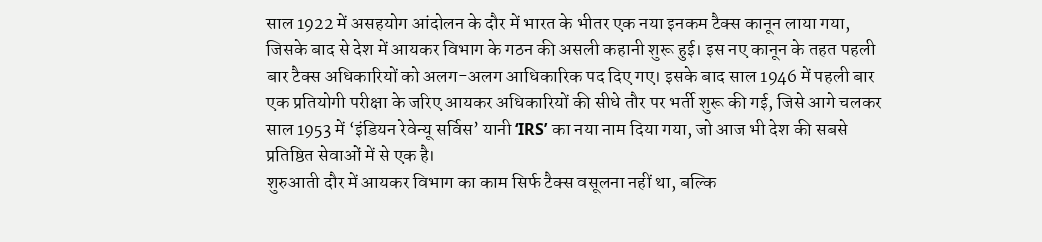साल 1922 में असहयोग आंदोलन के दौर में भारत के भीतर एक नया इनकम टैक्स कानून लाया गया, जिसके बाद से देश में आयकर विभाग के गठन की असली कहानी शुरू हुई। इस नए कानून के तहत पहली बार टैक्स अधिकारियों को अलग-अलग आधिकारिक पद दिए गए। इसके बाद साल 1946 में पहली बार एक प्रतियोगी परीक्षा के जरिए आयकर अधिकारियों की सीधे तौर पर भर्ती शुरू की गई, जिसे आगे चलकर साल 1953 में ‘इंडियन रेवेन्यू सर्विस’ यानी ‘IRS’ का नया नाम दिया गया, जो आज भी देश की सबसे प्रतिष्ठित सेवाओं में से एक है।
शुरुआती दौर में आयकर विभाग का काम सिर्फ टैक्स वसूलना नहीं था, बल्कि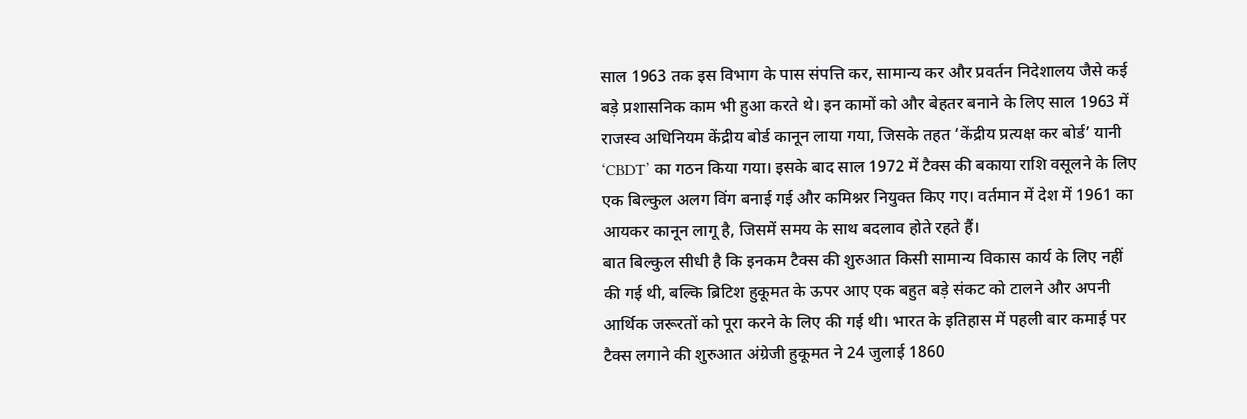साल 1963 तक इस विभाग के पास संपत्ति कर, सामान्य कर और प्रवर्तन निदेशालय जैसे कई बड़े प्रशासनिक काम भी हुआ करते थे। इन कामों को और बेहतर बनाने के लिए साल 1963 में राजस्व अधिनियम केंद्रीय बोर्ड कानून लाया गया, जिसके तहत ‘केंद्रीय प्रत्यक्ष कर बोर्ड’ यानी ‘CBDT’ का गठन किया गया। इसके बाद साल 1972 में टैक्स की बकाया राशि वसूलने के लिए एक बिल्कुल अलग विंग बनाई गई और कमिश्नर नियुक्त किए गए। वर्तमान में देश में 1961 का आयकर कानून लागू है, जिसमें समय के साथ बदलाव होते रहते हैं।
बात बिल्कुल सीधी है कि इनकम टैक्स की शुरुआत किसी सामान्य विकास कार्य के लिए नहीं की गई थी, बल्कि ब्रिटिश हुकूमत के ऊपर आए एक बहुत बड़े संकट को टालने और अपनी आर्थिक जरूरतों को पूरा करने के लिए की गई थी। भारत के इतिहास में पहली बार कमाई पर टैक्स लगाने की शुरुआत अंग्रेजी हुकूमत ने 24 जुलाई 1860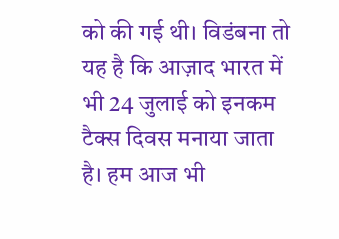को की गई थी। विडंबना तो यह है कि आज़ाद भारत में भी 24 जुलाई को इनकम टैक्स दिवस मनाया जाता है। हम आज भी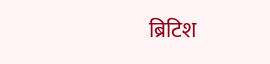ब्रिटिश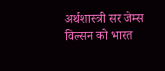अर्थशास्त्री सर जेम्स विल्सन को भारत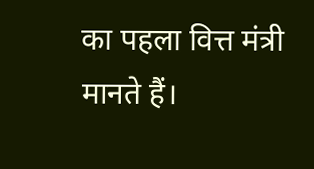का पहला वित्त मंत्री मानते हैं।